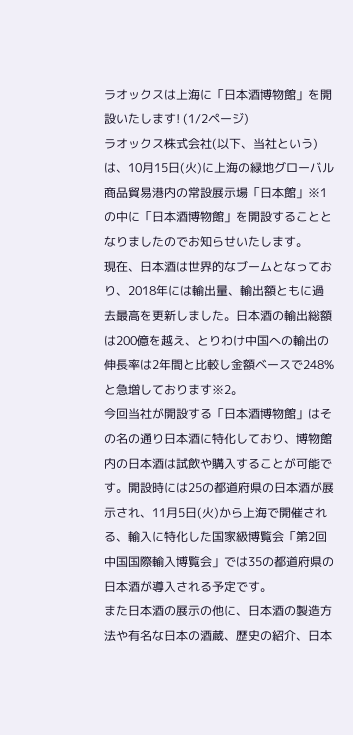ラオックスは上海に「日本酒博物館」を開設いたします! (1/2ページ)
ラオックス株式会社(以下、当社という)は、10月15日(火)に上海の緑地グローバル商品貿易港内の常設展示場「日本館」※1の中に「日本酒博物館」を開設することとなりましたのでお知らせいたします。
現在、日本酒は世界的なブームとなっており、2018年には輸出量、輸出額ともに過去最高を更新しました。日本酒の輸出総額は200億を越え、とりわけ中国への輸出の伸長率は2年間と比較し金額ベースで248%と急増しております※2。
今回当社が開設する「日本酒博物館」はその名の通り日本酒に特化しており、博物館内の日本酒は試飲や購入することが可能です。開設時には25の都道府県の日本酒が展示され、11月5日(火)から上海で開催される、輸入に特化した国家級博覧会「第2回中国国際輸入博覧会」では35の都道府県の日本酒が導入される予定です。
また日本酒の展示の他に、日本酒の製造方法や有名な日本の酒蔵、歴史の紹介、日本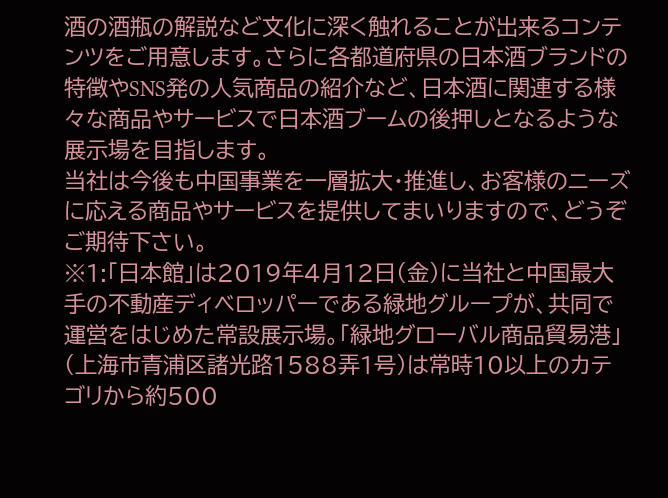酒の酒瓶の解説など文化に深く触れることが出来るコンテンツをご用意します。さらに各都道府県の日本酒ブランドの特徴やSNS発の人気商品の紹介など、日本酒に関連する様々な商品やサービスで日本酒ブームの後押しとなるような展示場を目指します。
当社は今後も中国事業を一層拡大・推進し、お客様のニーズに応える商品やサービスを提供してまいりますので、どうぞご期待下さい。
※1:「日本館」は2019年4月12日(金)に当社と中国最大手の不動産ディベロッパーである緑地グループが、共同で運営をはじめた常設展示場。「緑地グローバル商品貿易港」(上海市青浦区諸光路1588弄1号)は常時10以上のカテゴリから約500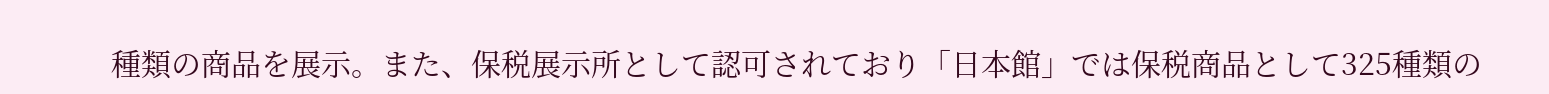種類の商品を展示。また、保税展示所として認可されており「日本館」では保税商品として325種類の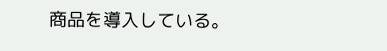商品を導入している。